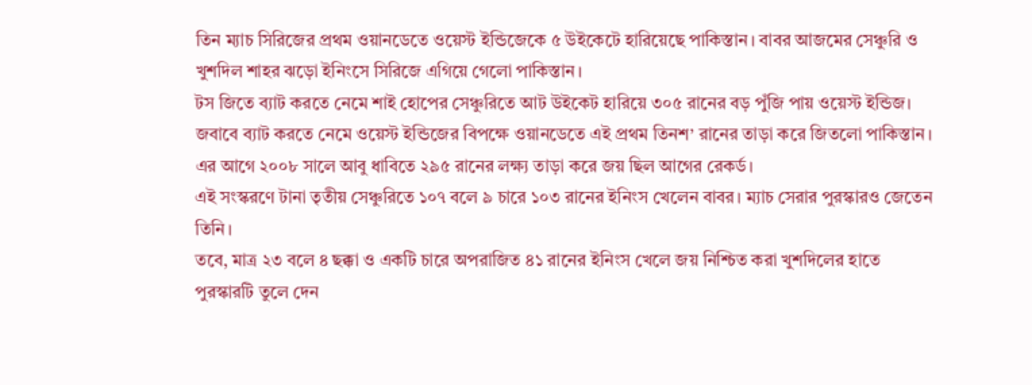তিন ম্যাচ সিরিজের প্রথম ওয়ানডেতে ওয়েস্ট ইন্ডিজেকে ৫ উইকেটে হারিয়েছে পাকিস্তান। বাবর আজমের সেঞ্চুরি ও খুশদিল শাহর ঝড়ো ইনিংসে সিরিজে এগিয়ে গেলো পাকিস্তান।
টস জিতে ব্যাট করতে নেমে শাই হোপের সেঞ্চুরিতে আট উইকেট হারিয়ে ৩০৫ রানের বড় পুঁজি পায় ওয়েস্ট ইন্ডিজ।
জবাবে ব্যাট করতে নেমে ওয়েস্ট ইন্ডিজের বিপক্ষে ওয়ানডেতে এই প্রথম তিনশ’ রানের তাড়া করে জিতলো পাকিস্তান। এর আগে ২০০৮ সালে আবু ধাবিতে ২৯৫ রানের লক্ষ্য তাড়া করে জয় ছিল আগের রেকর্ড।
এই সংস্করণে টানা তৃতীয় সেঞ্চুরিতে ১০৭ বলে ৯ চারে ১০৩ রানের ইনিংস খেলেন বাবর। ম্যাচ সেরার পুরস্কারও জেতেন তিনি।
তবে, মাত্র ২৩ বলে ৪ ছক্কা ও একটি চারে অপরাজিত ৪১ রানের ইনিংস খেলে জয় নিশ্চিত করা খুশদিলের হাতে পুরস্কারটি তুলে দেন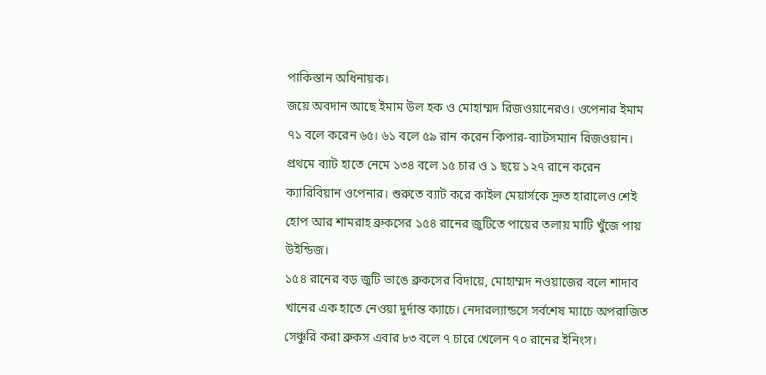পাকিস্তান অধিনায়ক।
জয়ে অবদান আছে ইমাম উল হক ও মোহাম্মদ রিজওয়ানেরও। ওপেনার ইমাম ৭১ বলে করেন ৬৫। ৬১ বলে ৫৯ রান করেন কিপার-ব্যাটসম্যান রিজওয়ান।
প্রথমে ব্যাট হাতে নেমে ১৩৪ বলে ১৫ চার ও ১ ছয়ে ১২৭ রানে করেন ক্যারিবিয়ান ওপেনার। শুরুতে ব্যাট করে কাইল মেয়ার্সকে দ্রুত হারালেও শেই হোপ আর শামরাহ ব্রুকসের ১৫৪ রানের জুটিতে পায়ের তলায় মাটি খুঁজে পায় উইন্ডিজ।
১৫৪ রানের বড় জুটি ভাঙে ব্রুকসের বিদায়ে, মোহাম্মদ নওয়াজের বলে শাদাব খানের এক হাতে নেওয়া দুর্দান্ত ক্যাচে। নেদারল্যান্ডসে সর্বশেষ ম্যাচে অপরাজিত সেঞ্চুরি করা ব্রুকস এবার ৮৩ বলে ৭ চারে খেলেন ৭০ রানের ইনিংস।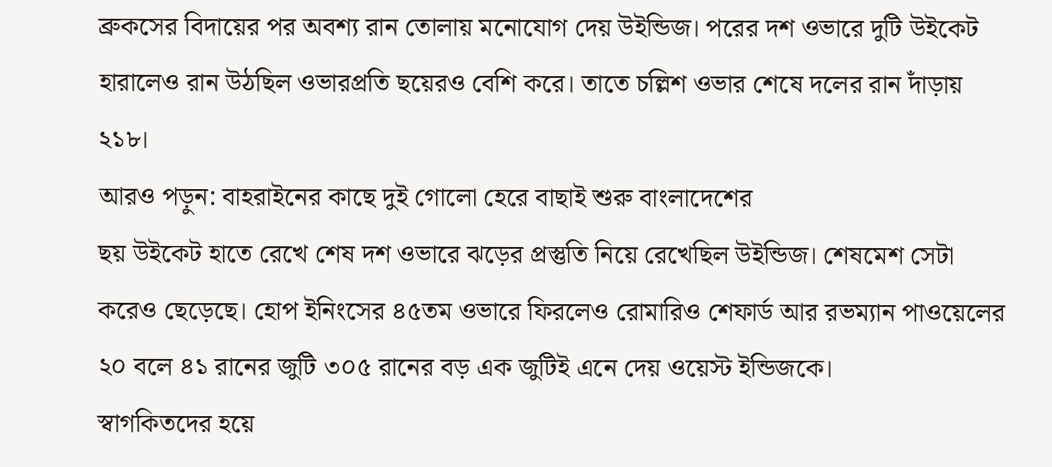ব্রুকসের বিদায়ের পর অবশ্য রান তোলায় মনোযোগ দেয় উইন্ডিজ। পরের দশ ওভারে দুটি উইকেট হারালেও রান উঠছিল ওভারপ্রতি ছয়েরও বেশি করে। তাতে চল্লিশ ওভার শেষে দলের রান দাঁড়ায় ২১৮।
আরও পড়ুন: বাহরাইনের কাছে দুই গোলো হেরে বাছাই শুরু বাংলাদেশের
ছয় উইকেট হাতে রেখে শেষ দশ ওভারে ঝড়ের প্রস্তুতি নিয়ে রেখেছিল উইন্ডিজ। শেষমেশ সেটা করেও ছেড়েছে। হোপ ইনিংসের ৪৫তম ওভারে ফিরলেও রোমারিও শেফার্ড আর রভম্যান পাওয়েলের ২০ বলে ৪১ রানের জুটি ৩০৫ রানের বড় এক জুটিই এনে দেয় ওয়েস্ট ইন্ডিজকে।
স্বাগকিতদের হয়ে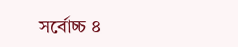সর্বোচ্চ ৪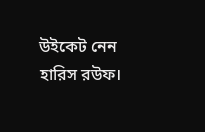উইকেট নেন হারিস রউফ।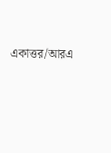একাত্তর/আরএ